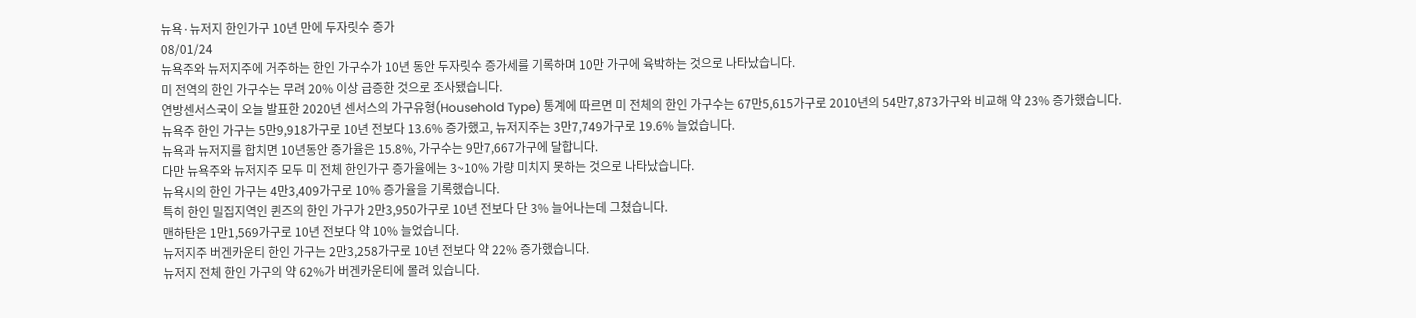뉴욕·뉴저지 한인가구 10년 만에 두자릿수 증가
08/01/24
뉴욕주와 뉴저지주에 거주하는 한인 가구수가 10년 동안 두자릿수 증가세를 기록하며 10만 가구에 육박하는 것으로 나타났습니다.
미 전역의 한인 가구수는 무려 20% 이상 급증한 것으로 조사됐습니다.
연방센서스국이 오늘 발표한 2020년 센서스의 가구유형(Household Type) 통계에 따르면 미 전체의 한인 가구수는 67만5,615가구로 2010년의 54만7,873가구와 비교해 약 23% 증가했습니다.
뉴욕주 한인 가구는 5만9,918가구로 10년 전보다 13.6% 증가했고, 뉴저지주는 3만7,749가구로 19.6% 늘었습니다.
뉴욕과 뉴저지를 합치면 10년동안 증가율은 15.8%, 가구수는 9만7,667가구에 달합니다.
다만 뉴욕주와 뉴저지주 모두 미 전체 한인가구 증가율에는 3~10% 가량 미치지 못하는 것으로 나타났습니다.
뉴욕시의 한인 가구는 4만3,409가구로 10% 증가율을 기록했습니다.
특히 한인 밀집지역인 퀸즈의 한인 가구가 2만3,950가구로 10년 전보다 단 3% 늘어나는데 그쳤습니다.
맨하탄은 1만1,569가구로 10년 전보다 약 10% 늘었습니다.
뉴저지주 버겐카운티 한인 가구는 2만3,258가구로 10년 전보다 약 22% 증가했습니다.
뉴저지 전체 한인 가구의 약 62%가 버겐카운티에 몰려 있습니다.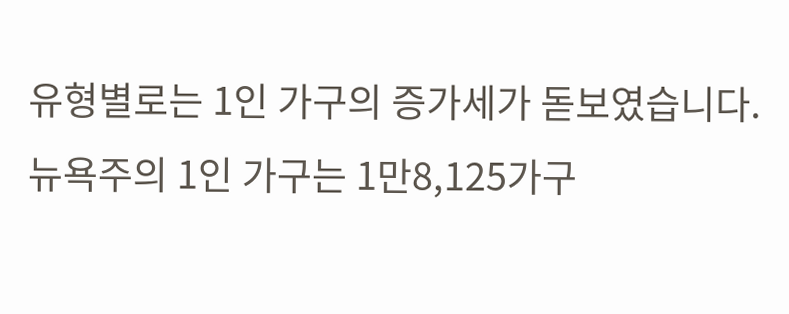유형별로는 1인 가구의 증가세가 돋보였습니다.
뉴욕주의 1인 가구는 1만8,125가구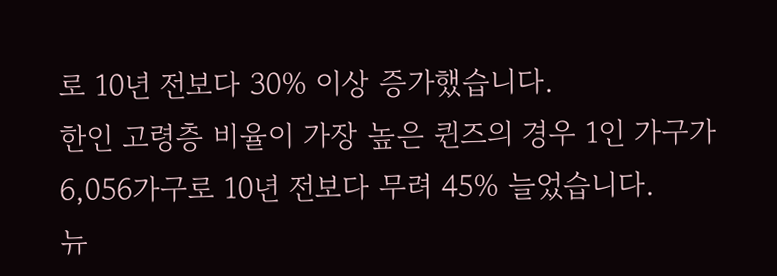로 10년 전보다 30% 이상 증가했습니다.
한인 고령층 비율이 가장 높은 퀸즈의 경우 1인 가구가 6,056가구로 10년 전보다 무려 45% 늘었습니다.
뉴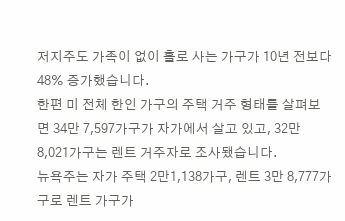저지주도 가족이 없이 홀로 사는 가구가 10년 전보다 48% 증가했습니다.
한편 미 전체 한인 가구의 주택 거주 형태를 살펴보면 34만 7,597가구가 자가에서 살고 있고, 32만 8,021가구는 렌트 거주자로 조사됐습니다.
뉴욕주는 자가 주택 2만1,138가구, 렌트 3만 8,777가구로 렌트 가구가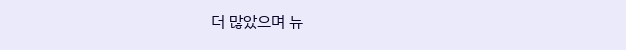더 많았으며 뉴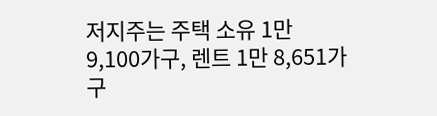저지주는 주택 소유 1만 9,100가구, 렌트 1만 8,651가구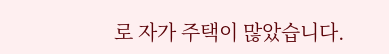로 자가 주택이 많았습니다.